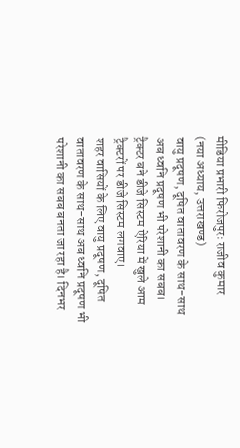मीडिया प्रभारी फिरोजपुरः राजीव कुमार
(नया अध्याय, उत्तराखण्ड)
वायु प्रदूषण, दूषित वातावरण के साथ-साथ अब ध्वनि प्रदूषण भी परेशानी का सबब।
ट्रैक्टर बने डीजे सिस्टम ऐरिया में खुले आम ट्रैक्टरों पर डीजे सिस्टम लगवाए।
शहर वासियों के लिए वायु प्रदूषण, दूषित वातावरण के साथ-साथ अब ध्वनि प्रदूषण भी परेशानी का सबब बनता जा रहा है। दिनभर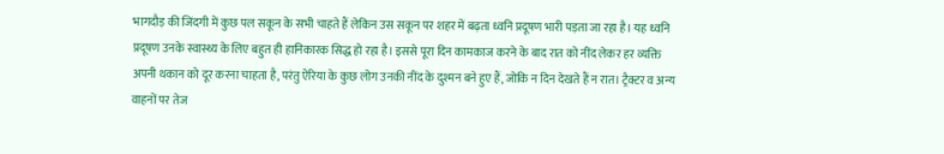भागदौड़ की जिंदगी में कुछ पल सकून के सभी चाहते हैं लेकिन उस सकून पर शहर में बढ़ता ध्वनि प्रदूषण भारी पड़ता जा रहा है। यह ध्वनि प्रदूषण उनके स्वास्थ्य के लिए बहुत ही हानिकारक सिद्ध हो रहा है। इससे पूरा दिन कामकाज करने के बाद रात को नींद लेकर हर व्यक्ति अपनी थकान को दूर करना चाहता है, परंतु ऐरिया के कुछ लोग उनकी नींद के दुश्मन बने हुए हैं, जोकि न दिन देखते हैं न रात। ट्रैक्टर व अन्य वाहनों पर तेज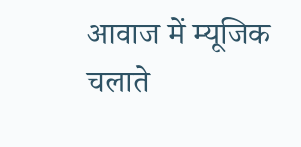आवाज में म्यूजिक चलाते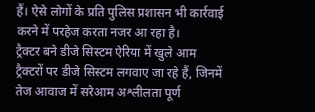हैं। ऐसे लोगों के प्रति पुलिस प्रशासन भी कार्रवाई करने में परहेज करता नजर आ रहा है।
ट्रैक्टर बने डीजे सिस्टम ऐरिया में खुले आम ट्रैक्टरों पर डीजे सिस्टम लगवाए जा रहे हैं, जिनमें तेज आवाज में सरेआम अश्लीलता पूर्ण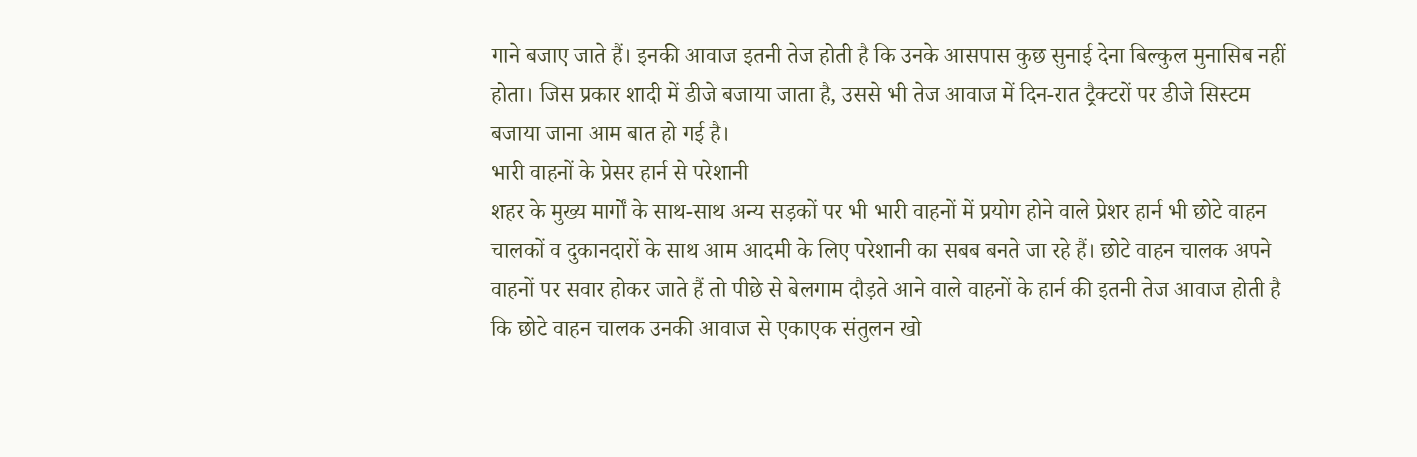गाने बजाए जाते हैं। इनकी आवाज इतनी तेज होती है कि उनके आसपास कुछ सुनाई देना बिल्कुल मुनासिब नहीं होता। जिस प्रकार शादी में डीजे बजाया जाता है, उससे भी तेज आवाज में दिन-रात ट्रैक्टरों पर डीजे सिस्टम बजाया जाना आम बात हो गई है।
भारी वाहनों के प्रेसर हार्न से परेशानी
शहर के मुख्य मार्गों के साथ-साथ अन्य सड़कों पर भी भारी वाहनों में प्रयोग होने वाले प्रेशर हार्न भी छोटे वाहन चालकों व दुकानदारों के साथ आम आदमी के लिए परेशानी का सबब बनते जा रहे हैं। छोटे वाहन चालक अपने वाहनों पर सवार होकर जाते हैं तो पीछे से बेलगाम दौड़ते आने वाले वाहनों के हार्न की इतनी तेज आवाज होती है कि छोटे वाहन चालक उनकी आवाज से एकाएक संतुलन खो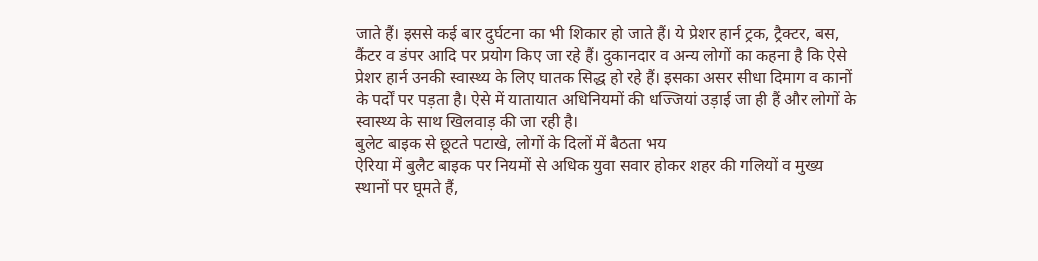जाते हैं। इससे कई बार दुर्घटना का भी शिकार हो जाते हैं। ये प्रेशर हार्न ट्रक, ट्रैक्टर, बस, कैंटर व डंपर आदि पर प्रयोग किए जा रहे हैं। दुकानदार व अन्य लोगों का कहना है कि ऐसे प्रेशर हार्न उनकी स्वास्थ्य के लिए घातक सिद्ध हो रहे हैं। इसका असर सीधा दिमाग व कानों के पर्दों पर पड़ता है। ऐसे में यातायात अधिनियमों की धज्जियां उड़ाई जा ही हैं और लोगों के स्वास्थ्य के साथ खिलवाड़ की जा रही है।
बुलेट बाइक से छूटते पटाखे, लोगों के दिलों में बैठता भय
ऐरिया में बुलैट बाइक पर नियमों से अधिक युवा सवार होकर शहर की गलियों व मुख्य स्थानों पर घूमते हैं,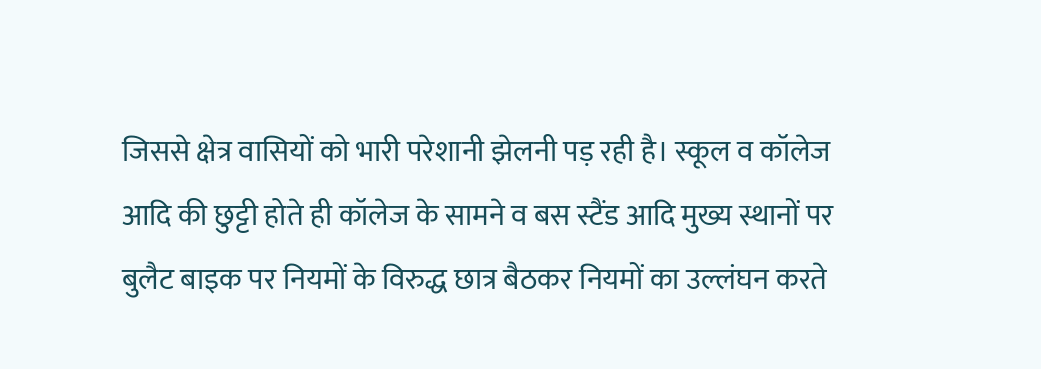जिससे क्षेत्र वासियों को भारी परेशानी झेलनी पड़ रही है। स्कूल व कॉलेज आदि की छुट्टी होते ही कॉलेज के सामने व बस स्टैंड आदि मुख्य स्थानों पर बुलैट बाइक पर नियमों के विरुद्ध छात्र बैठकर नियमों का उल्लंघन करते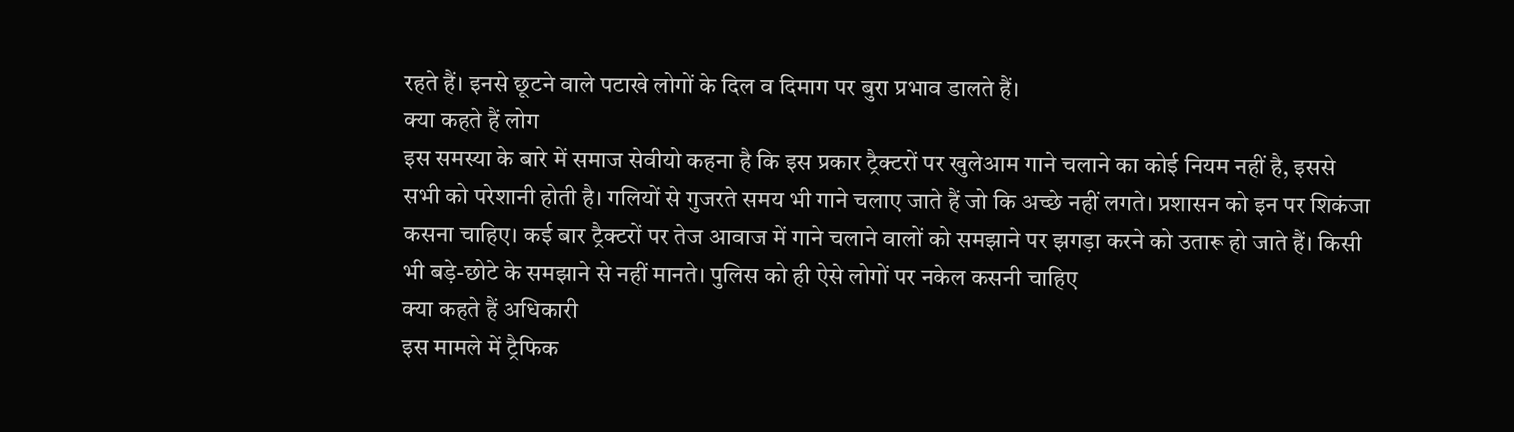रहते हैं। इनसे छूटने वाले पटाखे लोगों के दिल व दिमाग पर बुरा प्रभाव डालते हैं।
क्या कहते हैं लोग
इस समस्या के बारे में समाज सेवीयो कहना है कि इस प्रकार ट्रैक्टरों पर खुलेआम गाने चलाने का कोई नियम नहीं है, इससे सभी को परेशानी होती है। गलियों से गुजरते समय भी गाने चलाए जाते हैं जो कि अच्छे नहीं लगते। प्रशासन को इन पर शिकंजा कसना चाहिए। कई बार ट्रैक्टरों पर तेज आवाज में गाने चलाने वालों को समझाने पर झगड़ा करने को उतारू हो जाते हैं। किसी भी बड़े-छोटे के समझाने से नहीं मानते। पुलिस को ही ऐसे लोगों पर नकेल कसनी चाहिए
क्या कहते हैं अधिकारी
इस मामले में ट्रैफिक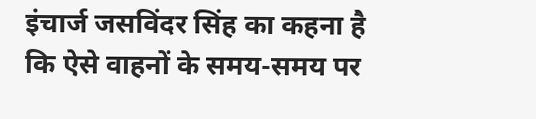इंचार्ज जसविंदर सिंह का कहना है कि ऐसे वाहनों के समय-समय पर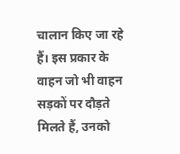चालान किए जा रहे हैं। इस प्रकार के वाहन जो भी वाहन सड़कों पर दौड़ते मिलते हैं, उनको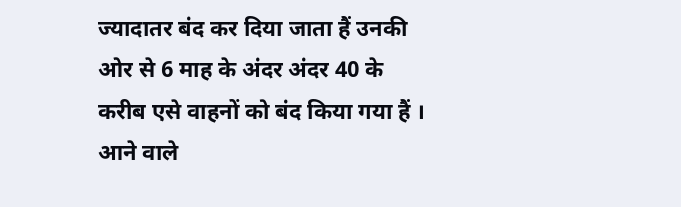ज्यादातर बंद कर दिया जाता हैं उनकी ओर से 6 माह के अंदर अंदर 40 के करीब एसे वाहनों को बंद किया गया हैं । आने वाले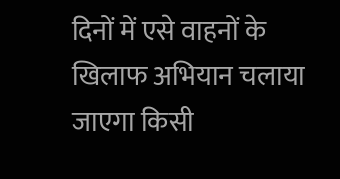दिनों में एसे वाहनों के खिलाफ अभियान चलाया जाएगा किसी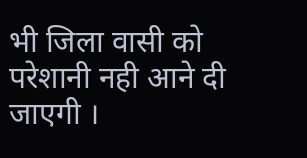भी जिला वासी को परेशानी नही आने दी जाएगी ।